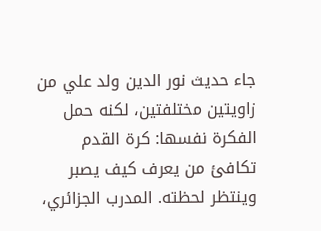جاء حديث نور الدين ولد علي من زاويتين مختلفتين، لكنه حمل الفكرة نفسها: كرة القدم تكافئ من يعرف كيف يصبر وينتظر لحظته. المدرب الجزائري،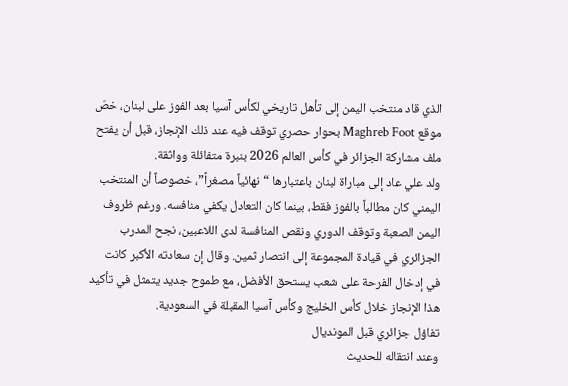الذي قاد منتخب اليمن إلى تأهل تاريخي لكأس آسيا بعد الفوز على لبنان، خصّ موقع Maghreb Foot بحوار حصري توقف فيه عند ذلك الإنجاز، قبل أن يفتح ملف مشاركة الجزائر في كأس العالم 2026 بنبرة متفائلة وواثقة.
ولد علي عاد إلى مباراة لبنان باعتبارها “نهائياً مصغراً”، خصوصاً أن المنتخب اليمني كان مطالباً بالفوز فقط، بينما كان التعادل يكفي منافسه. ورغم ظروف اليمن الصعبة وتوقف الدوري ونقص المنافسة لدى اللاعبين، نجح المدرب الجزائري في قيادة المجموعة إلى انتصار ثمين. وقال إن سعادته الأكبر كانت في إدخال الفرحة على شعب يستحق الأفضل، مع طموح جديد يتمثل في تأكيد هذا الإنجاز خلال كأس الخليج وكأس آسيا المقبلة في السعودية.
تفاؤل جزائري قبل المونديال
وعند انتقاله للحديث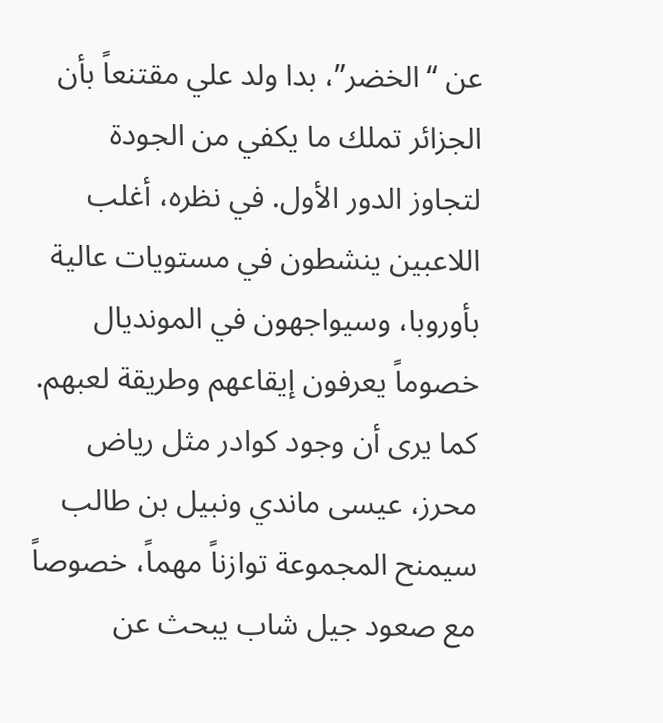عن “الخضر”، بدا ولد علي مقتنعاً بأن الجزائر تملك ما يكفي من الجودة لتجاوز الدور الأول. في نظره، أغلب اللاعبين ينشطون في مستويات عالية بأوروبا، وسيواجهون في المونديال خصوماً يعرفون إيقاعهم وطريقة لعبهم. كما يرى أن وجود كوادر مثل رياض محرز، عيسى ماندي ونبيل بن طالب سيمنح المجموعة توازناً مهماً، خصوصاً مع صعود جيل شاب يبحث عن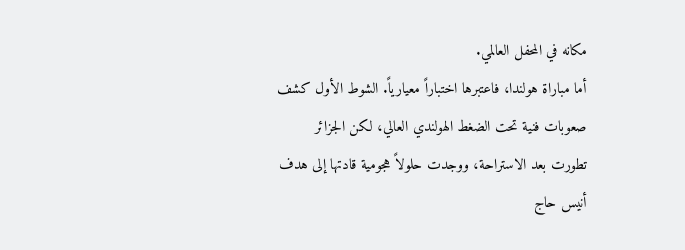مكانه في المحفل العالمي.
أما مباراة هولندا، فاعتبرها اختباراً معيارياً. الشوط الأول كشف صعوبات فنية تحت الضغط الهولندي العالي، لكن الجزائر تطورت بعد الاستراحة، ووجدت حلولاً هجومية قادتها إلى هدف أنيس حاج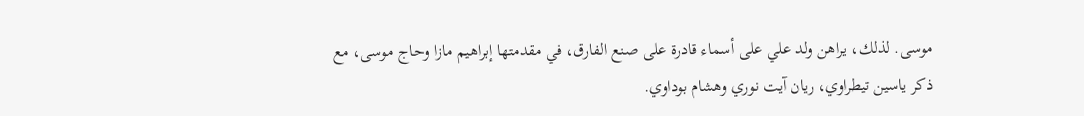موسى. لذلك، يراهن ولد علي على أسماء قادرة على صنع الفارق، في مقدمتها إبراهيم مازا وحاج موسى، مع ذكر ياسين تيطراوي، ريان آيت نوري وهشام بوداوي.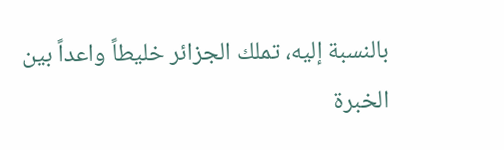بالنسبة إليه، تملك الجزائر خليطاً واعداً بين الخبرة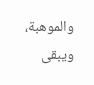والموهبة، ويبقى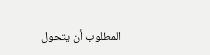المطلوب أن يتحول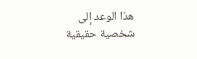هذا الوعد إلى شخصية حقيقية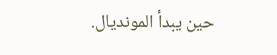حين يبدأ المونديال.